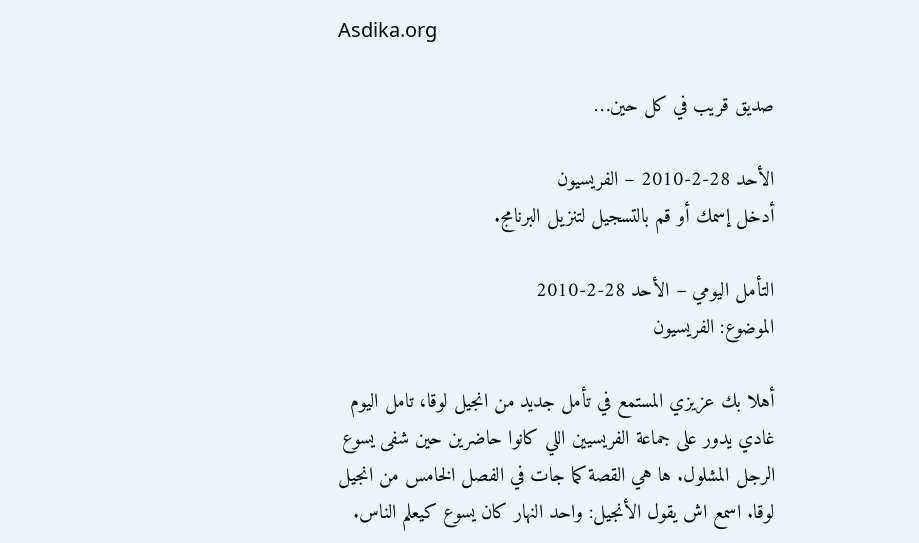Asdika.org

صديق قريب في كل حين…

الأحد 28-2-2010 – الفريسيون
أدخل إسمك أو قم بالتسجيل لتنزيل البرنامج.

التأمل اليومي – الأحد 28-2-2010
الموضوع: الفريسيون

أهلا بك عزيزي المستمع في تأمل جديد من انجيل لوقا، تامل اليوم غادي يدور على جماعة الفريسيين اللي كانوا حاضرين حين شفى يسوع الرجل المشلول. ها هي القصة كما جات في الفصل الخامس من انجيل لوقا. اسمع اش يقول الأنجيل: واحد النهار كان يسوع كيعلم الناس.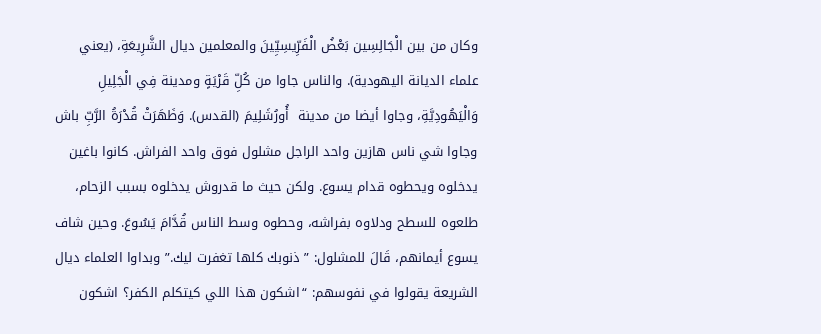وكان من بين الْجَالِسِين بَعْضُ الْفَرِّيسِيِّينَ والمعلمين ديال الشَّرِيعَةِ، (يعني علماء الديانة اليهودية). والناس جاوا من كُلِّ قَرْيَةٍ ومدينة فِي الْجَلِيلِ وَالْيَهُودِيَّةِ، وجاوا أيضا من مدينة  أُورُشَلِيمَ (القدس). وَظَهَرَتْ قُدْرَةُ الرَّبِّ باش وجاوا شي ناس هازين واحد الراجل مشلول فوق واحد الفراش. كانوا باغين يدخلوه ويحطوه قدام يسوع. ولكن حيث ما قدروش يدخلوه بسبب الزحام، طلعوه للسطح ودلاوه بفراشه، وحطوه وسط الناس قُدَّامَ يَسُوعَ. وحين شاف يسوع أيمانهم، قَالَ للمشلول: ” ذنوبك كلها تغفرت ليك.” وبداوا العلماء ديال الشريعة يقولوا في نفوسهم: “اشكون هذا اللي كيتكلم الكفر؟ اشكون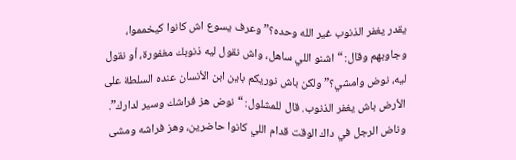يقدر يغفر الذنوب غير الله وحده؟” وعرف يسوع اش كانوا كيخمموا، وجاوبهم وقال: “اشنو اللي ساهل، واش نقول ليه ذنوبك مغفورة، أو نقول ليه، نوض وامشي؟” ولكن باش نوريكم باين ابن الأنسان عنده السلطة على الأرض باش يغفر الذنوب. قال للمشلول: “نوض هز فراشك وسير لدارك”. وناض الرجل في داك الوقت قدام اللي كانوا حاضرين، وهز فراشه ومشى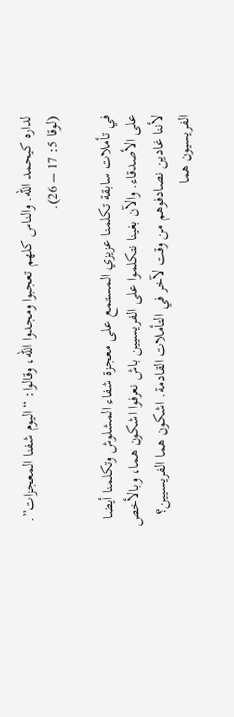لداره كيحمد الله. والناس كلهم تعجبوا ومجدوا الله، وقالوا: “اليوم شفنا المعجزات”. (لوقا 5: 17 – 26).

في تأملات سابقة تكلمنا عزيزي المستمع على معجزة شفاء المشلوش وتكلمنا أيضا على الأصدقاء. والآن بغينا نتكلموا على الفريسيين باش نعرفوا اشكون هما، وبالأخص لأننا غادين نصادفوهم من وقت لآخر في التأملات القادمة. اشكون هما الفريسيين؟ الفريسيون هما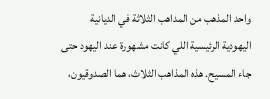واحد المذهب من المداهب الثلاثة في الديانية اليهودية الرئيسية اللي كانت مشهورة عند اليهود حتى جاء المسيح. هذه المذاهب الثلاث، هما الصدوقيون،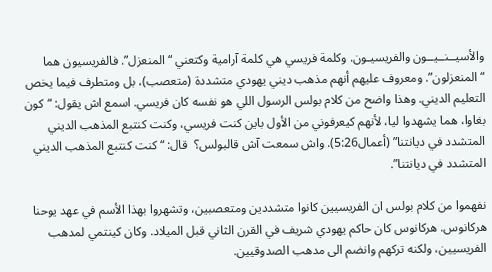والأسيــنــيــون والفريسيـون. وكلمة فريسي هي كلمة آرامية وكتعني “المنعزل”. فالفريسيون هما “المنعزلون”. ومعروف عليهم أنهم مذهب ديني يهودي متشددة (متعصب)، بل ومتطرف فيما يخص التعليم الديني. وهذا واضح من كلام بولس الرسول اللي هو نفسه كان فريسي. اسمع اش يقول: “كون بغاوا، هما يشهدوا ليا، لأنهم كيعرفوني من الأول باين كنت فريسي، وكنت كنتبع المذهب الديني المتشدد في ديانتنا” (أعمال5:26). واش سمعت آش قالبولس؟  قال: “كنت كنتبع المذهب الديني المتشدد في ديانتنا”.

نفهموا من كلام بولس ان الفريسيين كانوا متشددين ومتعصبين، وتشهروا بهذا الأسم في عهد يوحنا هركانوس. هركانوس كان حاكم يهودي شريف في القرن الثاني قبل الميلاد. وكان كينتمي لمدهب الفريسيين، ولكنه تركهم وانضم الى مدهب الصدوقيين.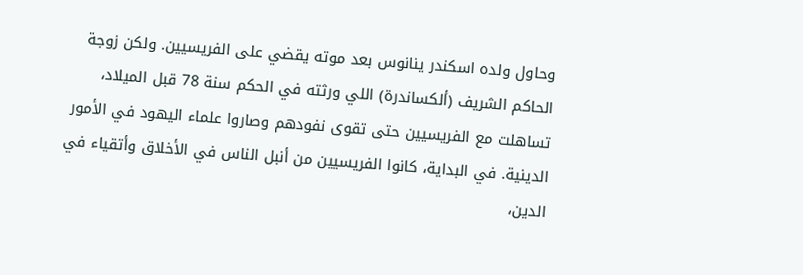وحاول ولده اسكندر ينانوس بعد موته يقضي على الفريسيين. ولكن زوجة الحاكم الشريف (ألكساندرة) اللي ورثته في الحكم سنة 78 قبل الميلاد، تساهلت مع الفريسيين حتى تقوى نفودهم وصاروا علماء اليهود في الأمور الدينية. في البداية، كانوا الفريسيين من أنبل الناس في الأخلاق وأتقياء في الدين،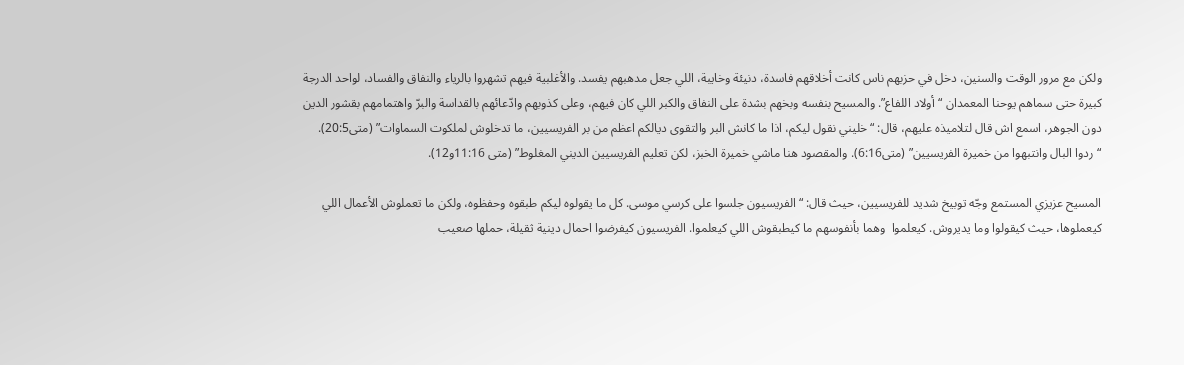ولكن مع مرور الوقت والسنين، دخل في حزبهم ناس كانت أخلاقهم فاسدة، دنيئة وخايبة، اللي جعل مدهبهم يفسد. والأغلبية فيهم تشهروا بالرياء والنفاق والفساد، لواحد الدرجة كبيرة حتى سماهم يوحنا المعمدان “أولاد اللفاع”. والمسيح بنفسه وبخهم بشدة على النفاق والكبر اللي كان فيهم، وعلى كذوبهم وادّعائهم بالقداسة والبرّ واهتمامهم بقشور الدين دون الجوهر، اسمع اش قال لتلاميذه عليهم، قال: “خليني نقول ليكم، اذا ما كانش البر والتقوى ديالكم اعظم من بر الفريسيين، ما تدخلوش لملكوت السماوات” (متى20:5). “ردوا البال وانتبهوا من خميرة الفريسيين” (متى6:16). والمقصود هنا ماشي خميرة الخبز، لكن تعليم الفريسيين الديني المغلوط” (متى 11:16و12).

المسيح عزيزي المستمع وجّه توبيخ شديد للفريسيين، حيث قال: “الفريسيون جلسوا على كرسي موسى. كل ما يقولوه ليكم طبقوه وحفظوه، ولكن ما تعملوش الأعمال اللي كيعملوها، حيث كيقولوا وما يديروش. كيعلموا  وهما بأنفوسهم ما كيطبقوش اللي كيعلموا. الفريسيون كيفرضوا احمال دينية ثقيلة، حملها صعيب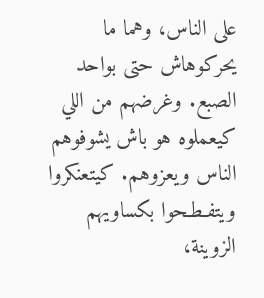على الناس، وهما ما يحركوهاش حتى بواحد الصبع. وغرضهم من اللي كيعملوه هو باش يشوفوهم الناس ويعزوهم. كيتعنكروا ويتفـطـحوا بكساويهم الزوينة،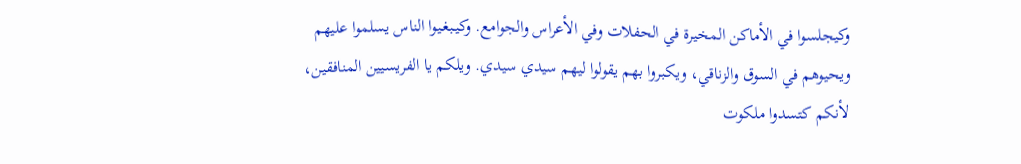وكيجلسوا في الأماكن المخيرة في الحفلات وفي الأعراس والجوامع. وكيـبغـيوا الناس يسلموا عليهم ويحيوهم في السوق والزناقي، ويكبروا بهم يقولوا ليهم سيدي سيدي. ويلكم يا الفريسيين المنافقين، لأنكم كتسدوا ملكوت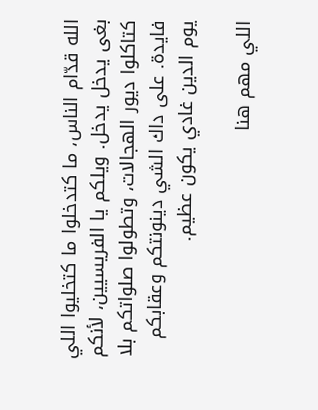الله قدّام الناس، ما كتدخلوا ما كتخليوا اللي بغى يدخل يدخل. ويلكم يا الفريسيين، لأنكم كتاكلوا ديور الهجالات، وتطولوا صلواتكم بلا فايدة. على داك الشي دينونتكم وعقابكم يوم الدين غادي يكون عظيم.

اللي مهم هنا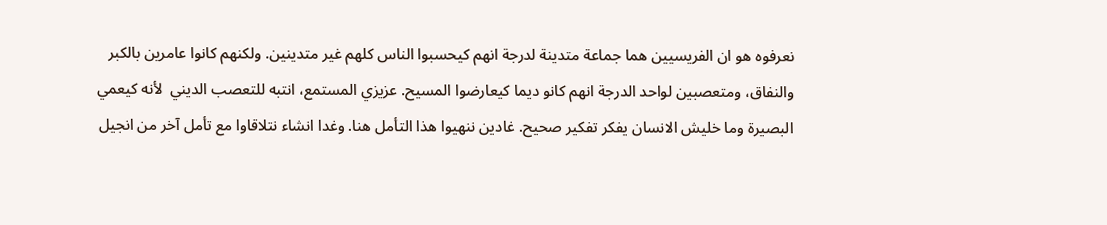نعرفوه هو ان الفريسيين هما جماعة متدينة لدرجة انهم كيحسبوا الناس كلهم غير متدينين. ولكنهم كانوا عامرين بالكبر والنفاق، ومتعصبين لواحد الدرجة انهم كانو ديما كيعارضوا المسيح. عزيزي المستمع، انتبه للتعصب الديني  لأنه كيعمي البصيرة وما خليش الانسان يفكر تفكير صحيح. غادين ننهيوا هذا التأمل هنا. وغدا انشاء نتلاقاوا مع تأمل آخر من انجيل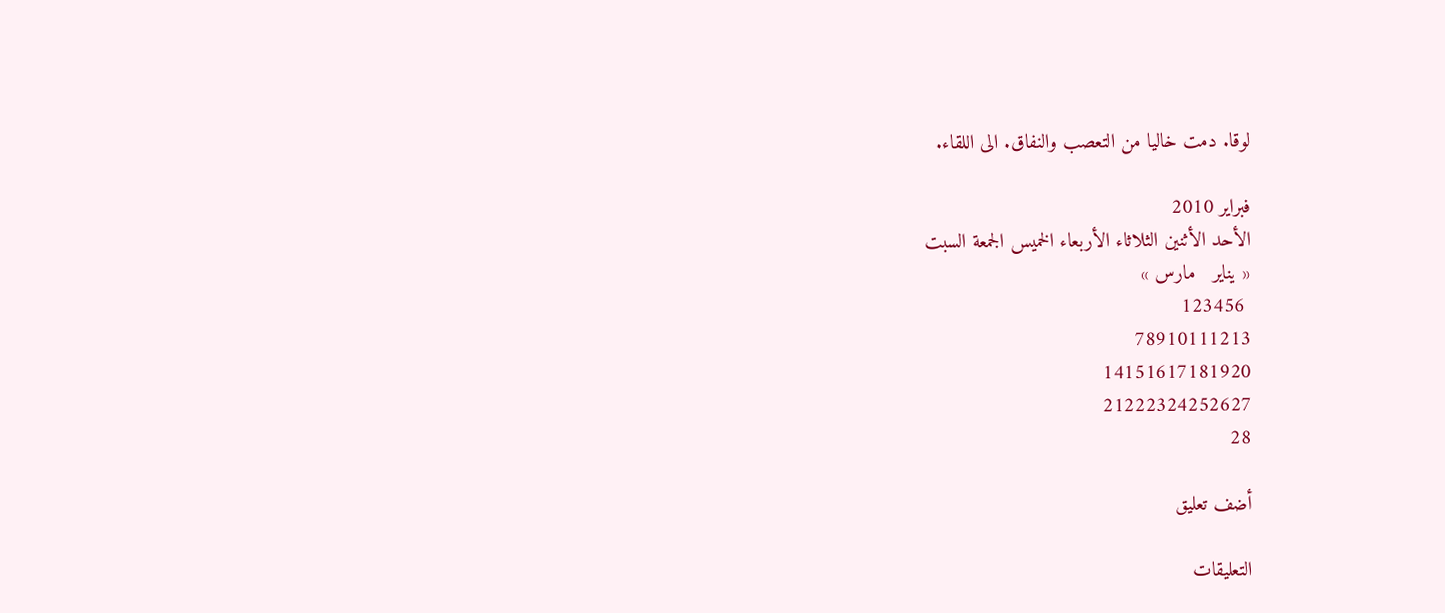لوقا. دمت خاليا من التعصب والنفاق. الى اللقاء.

فبراير 2010
الأحد الأثنين الثلاثاء الأربعاء الخميس الجمعة السبت
« يناير   مارس »
 123456
78910111213
14151617181920
21222324252627
28

أضف تعليق

التعليقات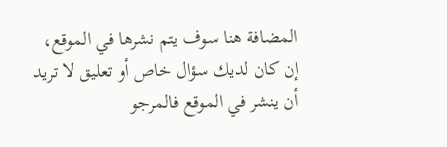المضافة هنا سوف يتم نشرها في الموقع، إن كان لديك سؤال خاص أو تعليق لا تريد أن ينشر في الموقع فالمرجو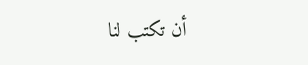أن تكتب لنا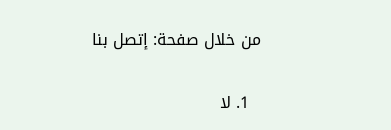من خلال صفحة: إتصل بنا

  1. لا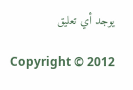يوجد أي تعليق

Copyright © 2012